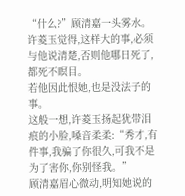“什么?”顾清嘉一头雾水。
许菱玉觉得,这样大的事,必须与他说清楚,否则他哪日死了,都死不瞑目。
若他因此恨她,也是没法子的事。
这般一想,许菱玉扬起犹带泪痕的小脸,嗓音柔柔:“秀才,有件事,我骗了你很久,可我不是为了害你,你别怪我。”
顾清嘉眉心微动,明知她说的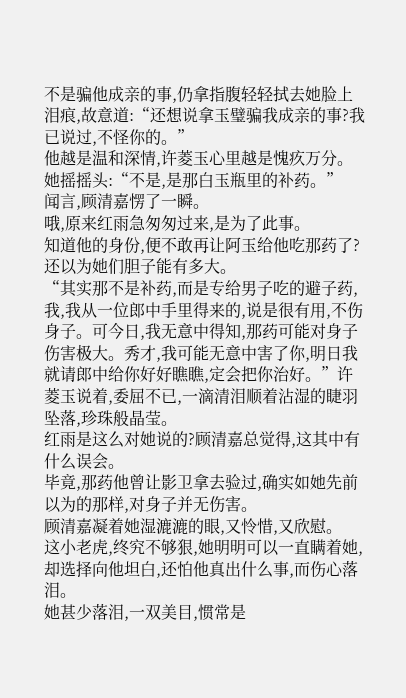不是骗他成亲的事,仍拿指腹轻轻拭去她脸上泪痕,故意道:“还想说拿玉璧骗我成亲的事?我已说过,不怪你的。”
他越是温和深情,许菱玉心里越是愧疚万分。
她摇摇头:“不是,是那白玉瓶里的补药。”
闻言,顾清嘉愣了一瞬。
哦,原来红雨急匆匆过来,是为了此事。
知道他的身份,便不敢再让阿玉给他吃那药了?还以为她们胆子能有多大。
“其实那不是补药,而是专给男子吃的避子药,我,我从一位郎中手里得来的,说是很有用,不伤身子。可今日,我无意中得知,那药可能对身子伤害极大。秀才,我可能无意中害了你,明日我就请郎中给你好好瞧瞧,定会把你治好。”许菱玉说着,委屈不已,一滴清泪顺着沾湿的睫羽坠落,珍珠般晶莹。
红雨是这么对她说的?顾清嘉总觉得,这其中有什么误会。
毕竟,那药他曾让影卫拿去验过,确实如她先前以为的那样,对身子并无伤害。
顾清嘉凝着她湿漉漉的眼,又怜惜,又欣慰。
这小老虎,终究不够狠,她明明可以一直瞒着她,却选择向他坦白,还怕他真出什么事,而伤心落泪。
她甚少落泪,一双美目,惯常是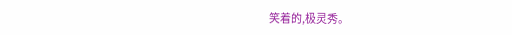笑着的,极灵秀。